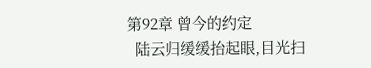第92章 曾今的约定
  陆云归缓缓抬起眼,目光扫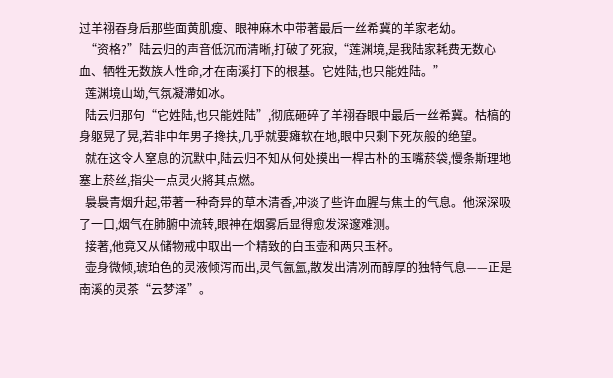过羊祤昋身后那些面黄肌瘦、眼神麻木中带著最后一丝希冀的羊家老幼。
  “资格?”陆云归的声音低沉而清晰,打破了死寂,“莲渊境,是我陆家耗费无数心血、牺牲无数族人性命,才在南溪打下的根基。它姓陆,也只能姓陆。”
  莲渊境山坳,气氛凝滯如冰。
  陆云归那句“它姓陆,也只能姓陆”,彻底砸碎了羊祤昋眼中最后一丝希冀。枯槁的身躯晃了晃,若非中年男子搀扶,几乎就要瘫软在地,眼中只剩下死灰般的绝望。
  就在这令人窒息的沉默中,陆云归不知从何处摸出一桿古朴的玉嘴菸袋,慢条斯理地塞上菸丝,指尖一点灵火將其点燃。
  裊裊青烟升起,带著一种奇异的草木清香,冲淡了些许血腥与焦土的气息。他深深吸了一口,烟气在肺腑中流转,眼神在烟雾后显得愈发深邃难测。
  接著,他竟又从储物戒中取出一个精致的白玉壶和两只玉杯。
  壶身微倾,琥珀色的灵液倾泻而出,灵气氤氳,散发出清冽而醇厚的独特气息——正是南溪的灵茶“云梦泽”。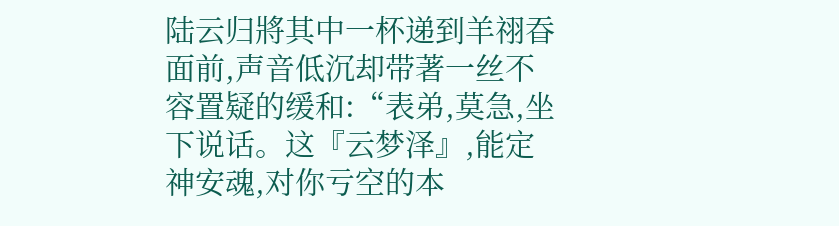陆云归將其中一杯递到羊祤昋面前,声音低沉却带著一丝不容置疑的缓和:“表弟,莫急,坐下说话。这『云梦泽』,能定神安魂,对你亏空的本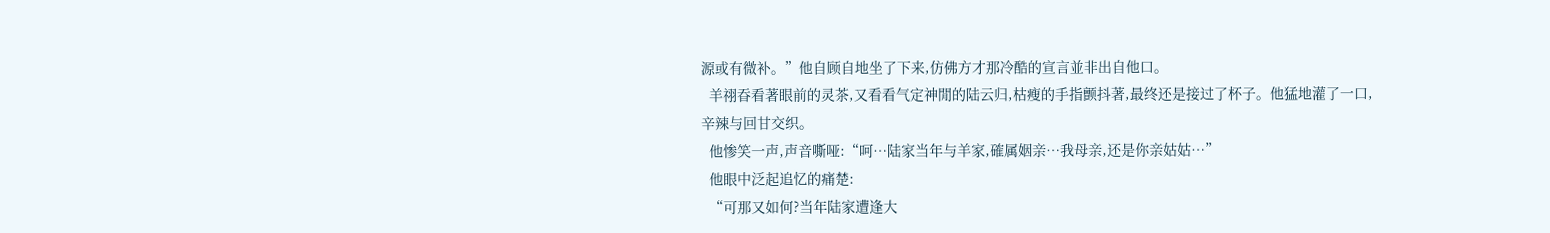源或有微补。”他自顾自地坐了下来,仿佛方才那冷酷的宣言並非出自他口。
  羊祤昋看著眼前的灵茶,又看看气定神閒的陆云归,枯瘦的手指颤抖著,最终还是接过了杯子。他猛地灌了一口,辛辣与回甘交织。
  他惨笑一声,声音嘶哑:“呵…陆家当年与羊家,確属姻亲…我母亲,还是你亲姑姑…”
  他眼中泛起追忆的痛楚:
  “可那又如何?当年陆家遭逢大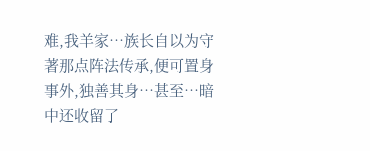难,我羊家…族长自以为守著那点阵法传承,便可置身事外,独善其身…甚至…暗中还收留了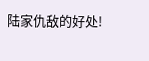陆家仇敌的好处!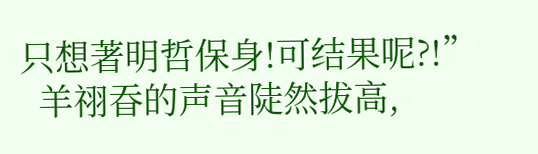只想著明哲保身!可结果呢?!”
  羊祤昋的声音陡然拔高,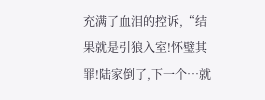充满了血泪的控诉,“结果就是引狼入室!怀璧其罪!陆家倒了,下一个…就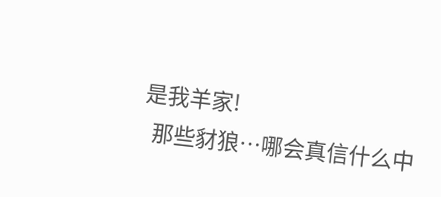是我羊家!
  那些豺狼…哪会真信什么中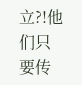立?!他们只要传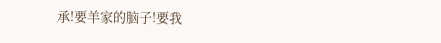承!要羊家的脑子!要我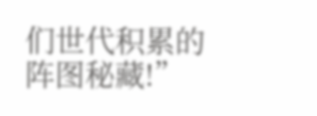们世代积累的阵图秘藏!”